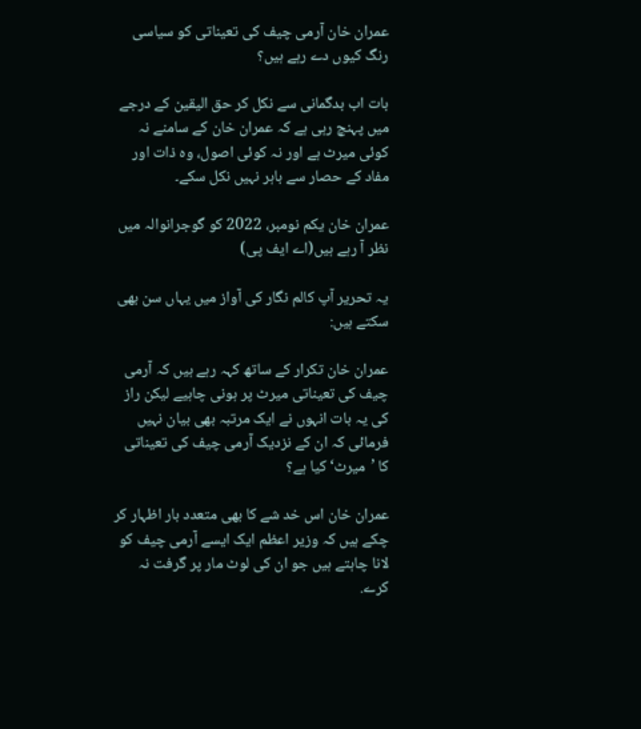عمران خان آرمی چیف کی تعیناتی کو سیاسی رنگ کیوں دے رہے ہیں؟

بات اب بدگمانی سے نکل کر حق الیقین کے درجے میں پہنچ رہی ہے کہ عمران خان کے سامنے نہ کوئی میرٹ ہے اور نہ کوئی اصول، وہ ذات اور مفاد کے حصار سے باہر نہیں نکل سکے۔

عمران خان یکم نومبر، 2022 کو گوجرانوالہ میں نظر آ رہے ہیں(اے ایف پی)

یہ تحریر آپ کالم نگار کی آواز میں یہاں سن بھی سکتے ہیں:

عمران خان تکرار کے ساتھ کہہ رہے ہیں کہ آرمی چیف کی تعیناتی میرٹ پر ہونی چاہیے لیکن راز کی یہ بات انہوں نے ایک مرتبہ بھی بیان نہیں فرمائی کہ ان کے نزدیک آرمی چیف کی تعیناتی کا ’میرٹ‘ کیا ہے؟

عمران خان اس خد شے کا بھی متعدد بار اظہار کر چکے ہیں کہ وزیر اعظم ایک ایسے آرمی چیف کو لانا چاہتے ہیں جو ان کی لوٹ مار پر گرفت نہ کرے.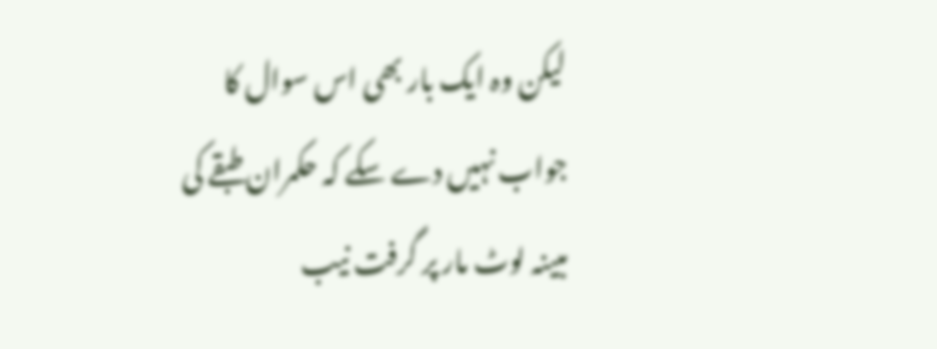لیکن وہ ایک بار بھی اس سوال کا جواب نہیں دے سکے کہ حکمران طبقے کی مبینہ لوٹ مار پر گرفت نیب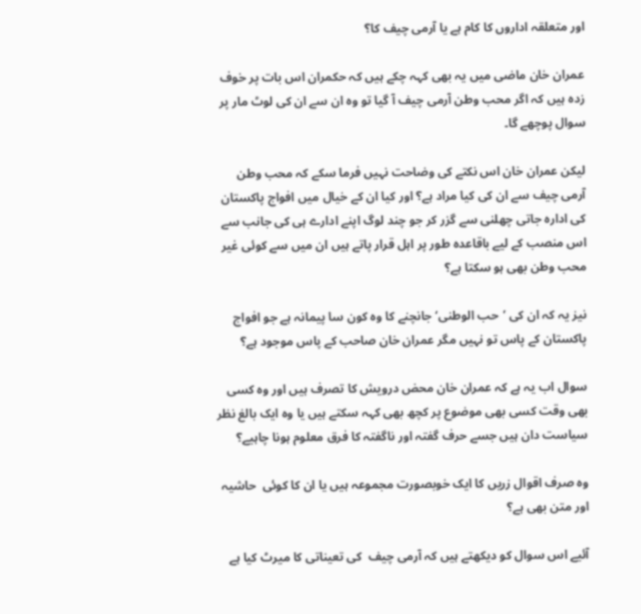اور متعلقہ اداروں کا کام ہے یا آرمی چیف کا؟

عمران خان ماضی میں یہ بھی کہہ چکے ہیں کہ حکمران اس بات پر خوف زدہ ہیں کہ اگر محب وطن آرمی چیف آ گیا تو وہ ان سے ان کی لوٹ مار پر سوال پوچھے گا۔

لیکن عمران خان اس نکتے کی وضاحت نہیں فرما سکے کہ محب وطن آرمی چیف سے ان کی کیا مراد ہے؟ اور کیا ان کے خیال میں افواج پاکستان کی ادارہ جاتی چھلنی سے گزر کر جو چند لوگ اپنے ادارے ہی کی جانب سے اس منصب کے لیے باقاعدہ طور پر اہل قرار پاتے ہیں ان میں سے کوئی غیر محب وطن بھی ہو سکتا ہے؟

نیز یہ کہ ان کی ’حب الوطنی‘ جانچنے کا وہ کون سا پیمانہ ہے جو افواج پاکستان کے پاس تو نہیں مگر عمران خان صاحب کے پاس موجود ہے؟

سوال اب یہ ہے کہ عمران خان محض درویش کا تصرف ہیں اور وہ کسی بھی وقت کسی بھی موضوع پر کچھ بھی کہہ سکتے ہیں یا وہ ایک بالغ نظر سیاست دان ہیں جسے حرف گفتہ اور ناگفتہ کا فرق معلوم ہونا چاہیے؟

وہ صرف اقوال زریں کا ایک خوبصورت مجموعہ ہیں یا ان کا کوئی  حاشیہ اور متن بھی ہے؟

آئیے اس سوال کو دیکھتے ہیں کہ آرمی چیف  کی تعیناتی کا میرٹ کیا ہے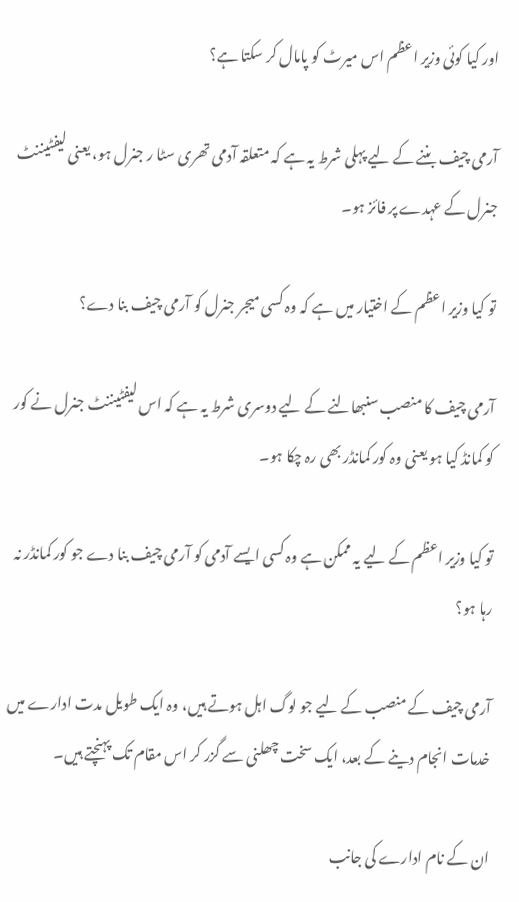اور کیا کوئی وزیر اعظم اس میرٹ کو پامال کر سکتا ہے؟

آرمی چیف بننے کے لیے پہلی شرط یہ ہے کہ متعلقہ آدمی تھری سٹا ر جنرل ہو، یعنی لیفٹیننٹ جنرل کے عہدے پر فائز ہو۔

تو کیا وزیر اعظم کے اختیار میں ہے کہ وہ کسی میجر جنرل کو آرمی چیف بنا دے؟

آرمی چیف کا منصب سنبھالنے کے لیے دوسری شرط یہ ہے کہ اس لیفٹیننٹ جنرل نے کور کو کمانڈ کیا ہو یعنی وہ کور کمانڈر بھی رہ چکا ہو۔

تو کیا وزیر اعظم کے لیے یہ ممکن ہے وہ کسی ایسے آدمی کو آرمی چیف بنا دے جو کور کمانڈر نہ رہا ہو؟

آرمی چیف کے منصب کے لیے جو لوگ اہل ہوتے ہیں، وہ ایک طویل مدت ادارے میں خدمات انجام دینے کے بعد، ایک سخت چھلنی سے گزر کر اس مقام تک پہنچتے ہیں۔

ان کے نام ادارے کی جانب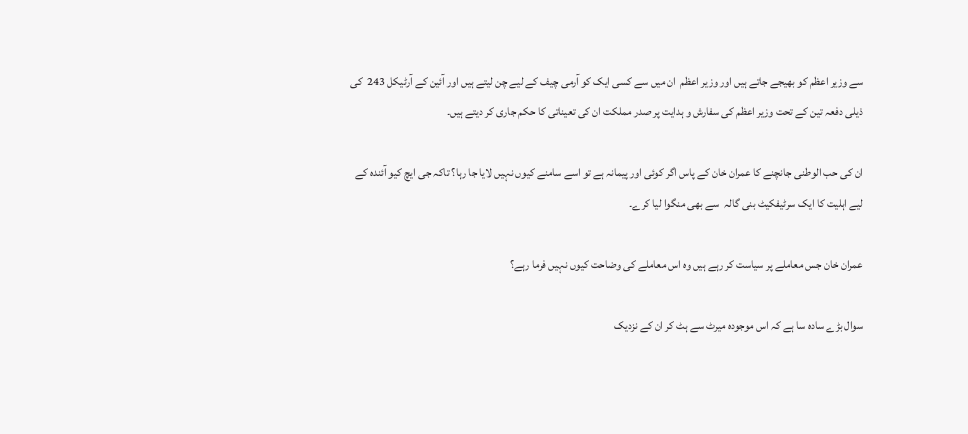سے وزیر اعظم کو بھیجے جاتے ہیں اور وزیر اعظم  ان میں سے کسی ایک کو آرمی چیف کے لیے چن لیتے ہیں اور آئین کے آرٹیکل 243  کی ذیلی دفعہ تین کے تحت وزیر اعظم کی سفارش و ہدایت پر صدر مملکت ان کی تعیناتی کا حکم جاری کر دیتے ہیں۔

ان کی حب الوطنی جانچنے کا عمران خان کے پاس اگر کوئی اور پیمانہ ہے تو اسے سامنے کیوں نہیں لایا جا رہا؟ تاکہ جی ایچ کیو آئندہ کے لیے اہلیت کا ایک سرٹیفکیٹ بنی گالہ  سے بھی منگوا لیا کرے۔

عمران خان جس معاملے پر سیاست کر رہے ہیں وہ اس معاملے کی وضاحت کیوں نہیں فرما رہے؟

سوال بڑے سادہ سا ہے کہ اس موجودہ میرٹ سے ہٹ کر ان کے نزدیک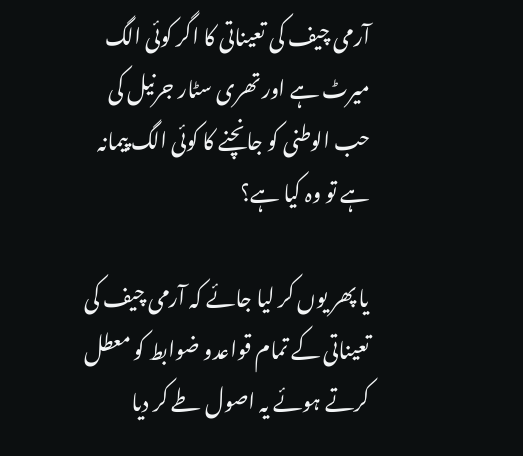آرمی چیف کی تعیناتی کا اگر کوئی الگ میرٹ ہے اور تھری سٹار جرنیل کی حب الوطنی کو جانچنے کا کوئی الگ پیمانہ ہے تو وہ کیا ہے؟

یا پھر یوں کر لیا جائے کہ آرمی چیف کی تعیناتی کے تمام قواعدو ضوابط کو معطل کرتے ہوئے یہ اصول طے کر دیا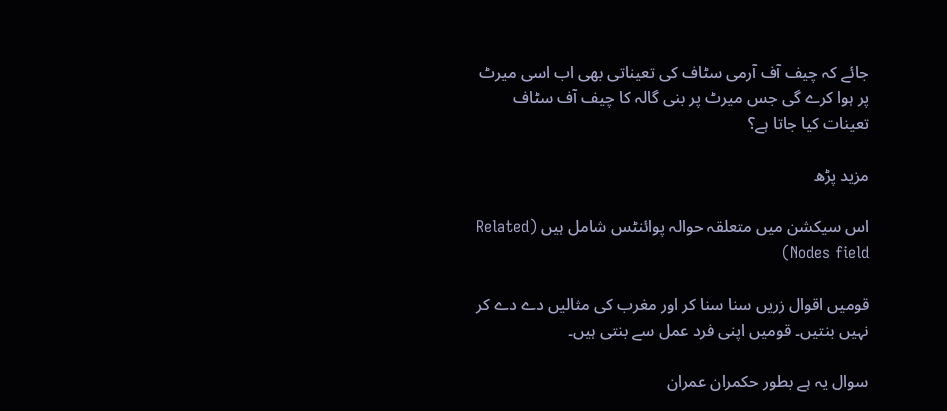جائے کہ چیف آف آرمی سٹاف کی تعیناتی بھی اب اسی میرٹ پر ہوا کرے گی جس میرٹ پر بنی گالہ کا چیف آف سٹاف تعینات کیا جاتا ہے؟

مزید پڑھ

اس سیکشن میں متعلقہ حوالہ پوائنٹس شامل ہیں (Related Nodes field)

قومیں اقوال زریں سنا سنا کر اور مغرب کی مثالیں دے دے کر نہیں بنتیں۔ قومیں اپنی فرد عمل سے بنتی ہیں۔

سوال یہ ہے بطور حکمران عمران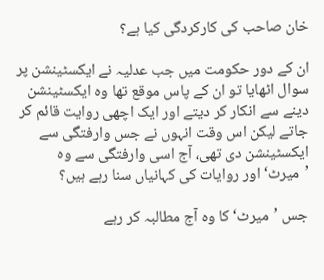خان صاحب کی کارکردگی کیا ہے؟

ان کے دور حکومت میں جب عدلیہ نے ایکسٹینشن پر سوال اٹھایا تو ان کے پاس موقع تھا وہ ایکسٹینشن دینے سے انکار کر دیتے اور ایک اچھی روایت قائم کر جاتے لیکن اس وقت انہوں نے جس وارفتگی سے ایکسٹینشن دی تھی، آج اسی وارفتگی سے وہ  ’میرٹ‘ اور روایات کی کہانیاں سنا رہے ہیں؟

جس ’میرٹ‘ کا وہ آج مطالبہ کر رہے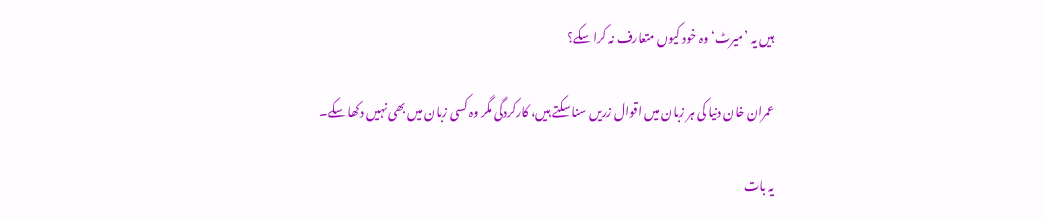ہیں یہ ’میرٹ‘ وہ خود کیوں متعارف نہ کرا سکے؟

عمران خان دنیا کی ہر زبان میں اقوال زریں سنا سکتے ہیں، کارکردگی مگر وہ کسی زبان میں بھی نہیں دکھا سکے۔

یہ بات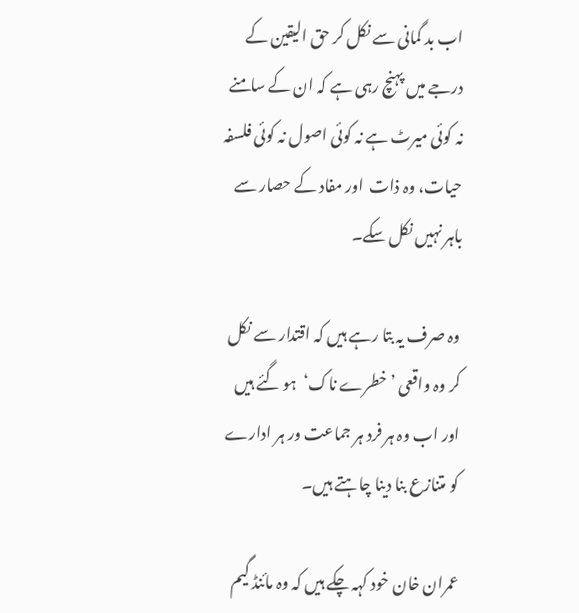اب بد گمانی سے نکل کر حق الیقین کے درجے میں پہنچ رہی ہے کہ ان کے سامنے نہ کوئی میرٹ ہے نہ کوئی اصول نہ کوئی فلسفہ حیات، وہ ذات  اور مفاد کے حصار سے باہر نہیں نکل سکے۔

وہ صرف یہ بتا رہے ہیں کہ اقتدار سے نکل کر وہ واقعی ’خطرے ناک‘  ہو گئے ہیں اور اب وہ ہر فرد ہر جماعت ور ہر ادارے کو متنازع بنا دینا چاہتے ہیں۔

عمران خان خود کہہ چکے ہیں کہ وہ مائنڈ گیم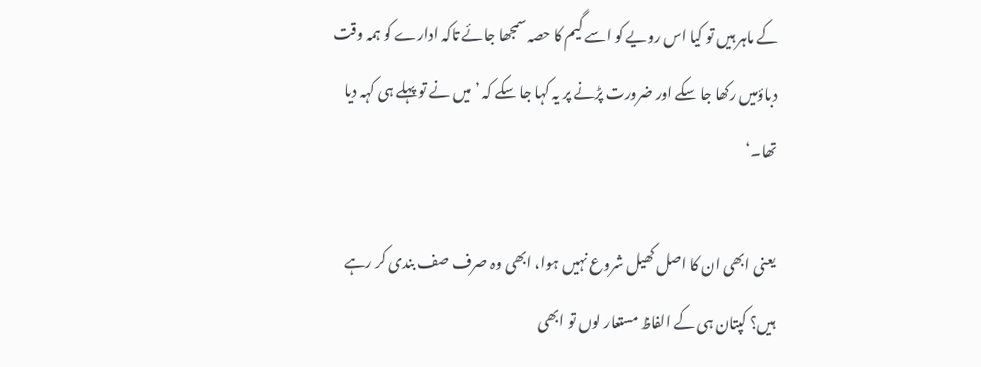کے ماہر ہیں تو کیا اس رویے کو اسے گیم کا حصہ سمجھا جائے تاکہ ادارے کو ہمہ وقت دباؤمیں رکھا جا سکے اور ضرورت پڑنے پر یہ کہا جا سکے کہ ’میں نے تو پہلے ہی کہہ دیا تھا۔‘

یعنی ابھی ان کا اصل کھیل شروع نہیں ہوا، ابھی وہ صرف صف بندی کر رہے ہیں؟ کپتان ہی کے الفاظ مستعار لوں تو ابھی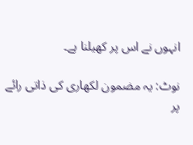انہوں نے اس پر کھیلنا ہے۔

نوٹ: یہ مضمون لکھاری کی ذاتی رائے پر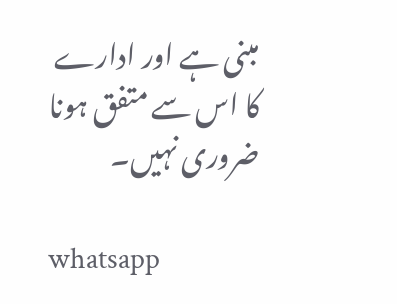مبنی ہے اور ادارے کا اس سے متفق ہونا ضروری نہیں۔

whatsapp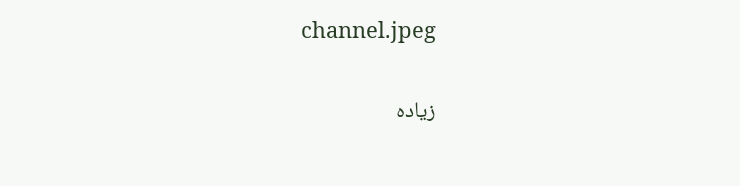channel.jpeg

زیادہ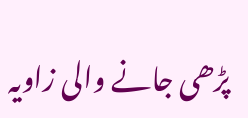پڑھی جانے والی زاویہ